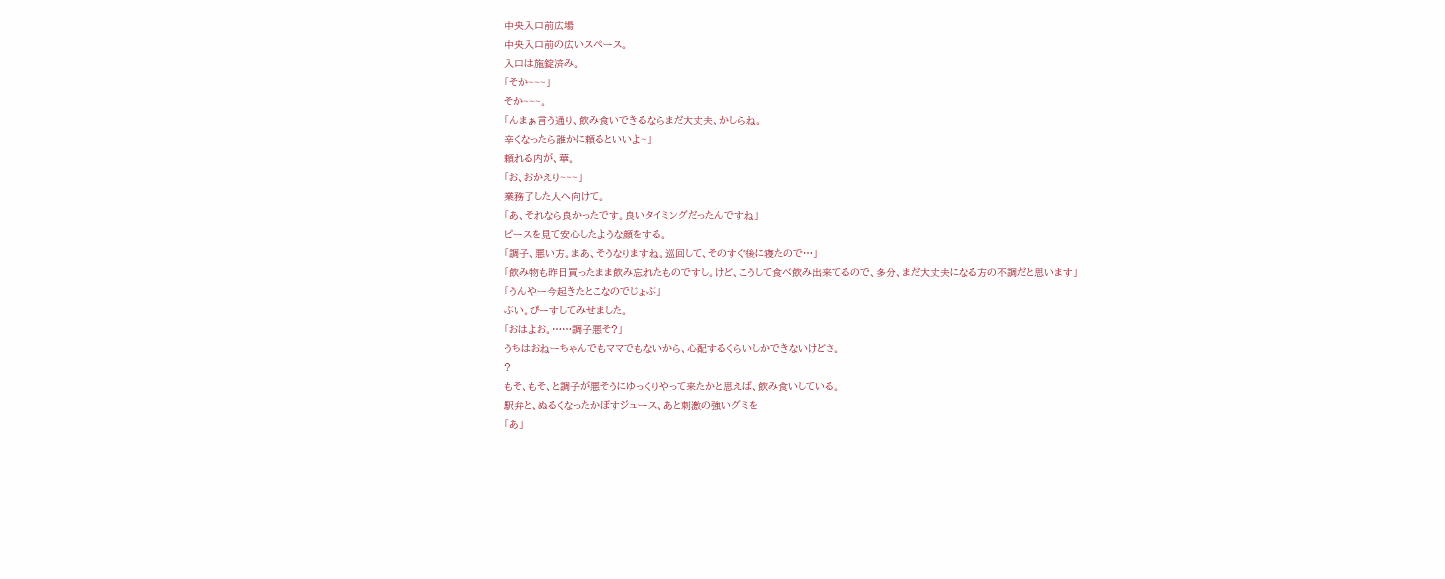中央入口前広場
中央入口前の広いスペース。
入口は施錠済み。
「そか~~~」
そか~~~。
「んまぁ言う通り、飲み食いできるならまだ大丈夫、かしらね。
辛くなったら誰かに頼るといいよ~」
頼れる内が、華。
「お、おかえり~~~」
業務了した人へ向けて。
「あ、それなら良かったです。良いタイミングだったんですね」
ピースを見て安心したような顔をする。
「調子、悪い方。まあ、そうなりますね。巡回して、そのすぐ後に寝たので…」
「飲み物も昨日買ったまま飲み忘れたものですし。けど、こうして食べ飲み出来てるので、多分、まだ大丈夫になる方の不調だと思います」
「うんやー今起きたとこなのでじょぶ」
ぶい。ぴーすしてみせました。
「おはよお。……調子悪そ?」
うちはおねーちゃんでもママでもないから、心配するくらいしかできないけどさ。
?
もそ、もそ、と調子が悪そうにゆっくりやって来たかと思えば、飲み食いしている。
駅弁と、ぬるくなったかぼすジュース、あと刺激の強いグミを
「あ」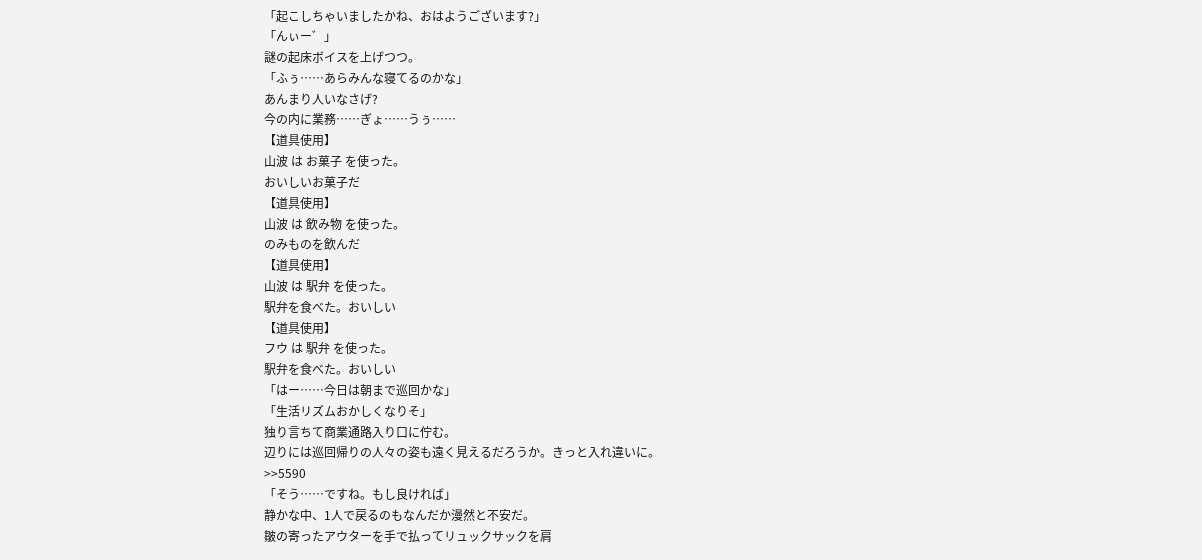「起こしちゃいましたかね、おはようございます?」
「んぃー゛」
謎の起床ボイスを上げつつ。
「ふぅ……あらみんな寝てるのかな」
あんまり人いなさげ?
今の内に業務……ぎょ……うぅ……
【道具使用】
山波 は お菓子 を使った。
おいしいお菓子だ
【道具使用】
山波 は 飲み物 を使った。
のみものを飲んだ
【道具使用】
山波 は 駅弁 を使った。
駅弁を食べた。おいしい
【道具使用】
フウ は 駅弁 を使った。
駅弁を食べた。おいしい
「はー……今日は朝まで巡回かな」
「生活リズムおかしくなりそ」
独り言ちて商業通路入り口に佇む。
辺りには巡回帰りの人々の姿も遠く見えるだろうか。きっと入れ違いに。
>>5590
「そう……ですね。もし良ければ」
静かな中、1人で戻るのもなんだか漫然と不安だ。
皺の寄ったアウターを手で払ってリュックサックを肩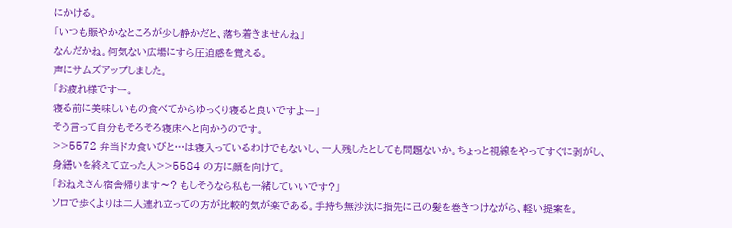にかける。
「いつも賑やかなところが少し静かだと、落ち着きませんね」
なんだかね。何気ない広場にすら圧迫感を覚える。
声にサムズアップしました。
「お疲れ様ですー。
寝る前に美味しいもの食べてからゆっくり寝ると良いですよー」
そう言って自分もそろそろ寝床へと向かうのです。
>>5572 弁当ドカ食いびと…は寝入っているわけでもないし、一人残したとしても問題ないか。ちょっと視線をやってすぐに剥がし、
身繕いを終えて立った人>>5584 の方に顔を向けて。
「おねえさん宿舎帰ります〜? もしそうなら私も一緒していいです?」
ソロで歩くよりは二人連れ立っての方が比較的気が楽である。手持ち無沙汰に指先に己の髪を巻きつけながら、軽い提案を。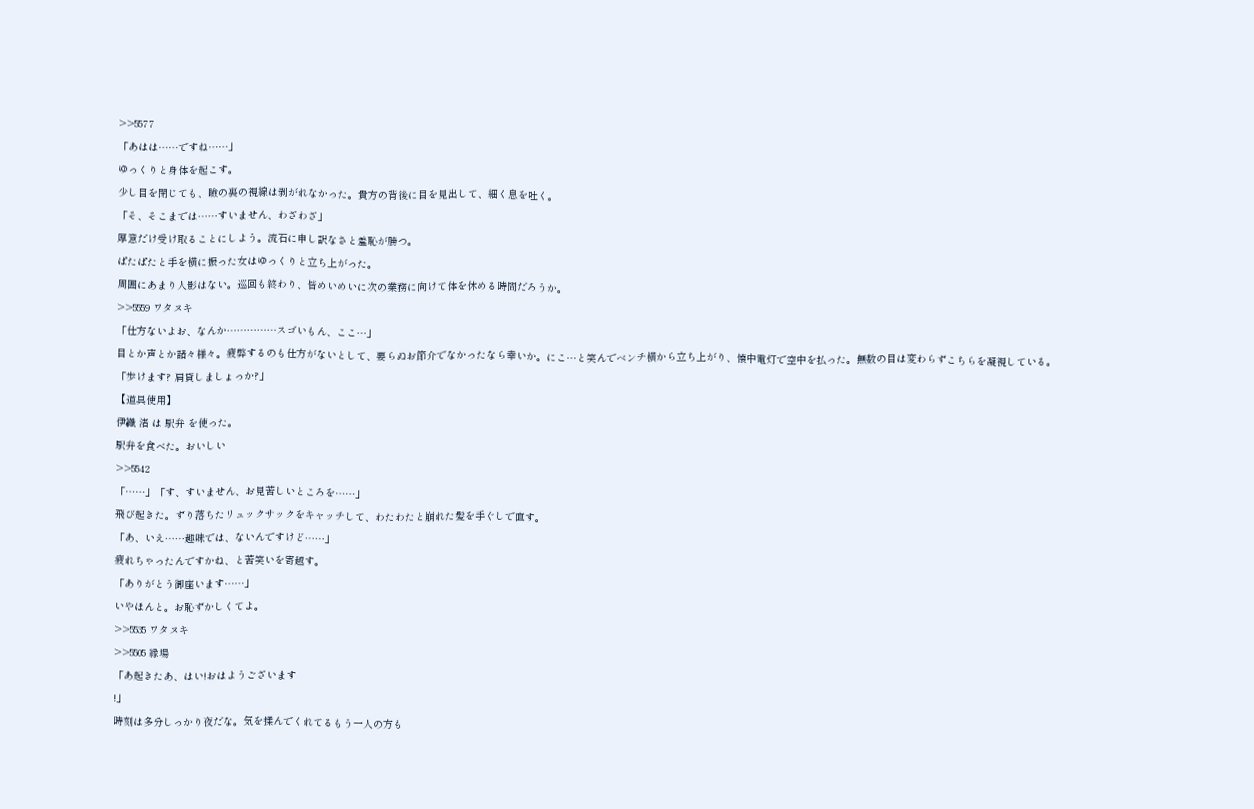>>5577
「あはは……ですね……」
ゆっくりと身体を起こす。
少し目を閉じても、瞼の裏の視線は剥がれなかった。貴方の背後に目を見出して、細く息を吐く。
「そ、そこまでは……すいません、わざわざ」
厚意だけ受け取ることにしよう。流石に申し訳なさと羞恥が勝つ。
ぱたぱたと手を横に振った女はゆっくりと立ち上がった。
周囲にあまり人影はない。巡回も終わり、皆めいめいに次の業務に向けて体を休める時間だろうか。
>>5559 ワタヌキ
「仕方ないよお、なんか……………スゴいもん、ここ…」
目とか声とか諸々様々。疲弊するのも仕方がないとして、要らぬお節介でなかったなら幸いか。にこ…と笑んでベンチ横から立ち上がり、懐中電灯で空中を払った。無数の目は変わらずこちらを凝視している。
「歩けます? 肩貸しましょっか?」
【道具使用】
伊織 渚 は 駅弁 を使った。
駅弁を食べた。おいしい
>>5542
「……」「す、すいません、お見苦しいところを……」
飛び起きた。ずり落ちたリュックサックをキャッチして、わたわたと崩れた髪を手ぐしで直す。
「あ、いえ……趣味では、ないんですけど……」
疲れちゃったんですかね、と苦笑いを寄越す。
「ありがとう御座います……」
いやほんと。お恥ずかしくてよ。
>>5535 ワタヌキ
>>5505 縁場
「あ起きたあ、はい!おはようございます
!」
時刻は多分しっかり夜だな。気を揉んでくれてるもう一人の方も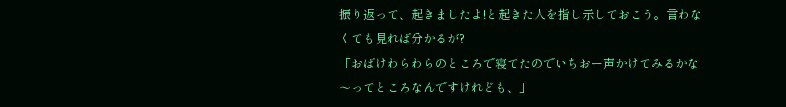振り返って、起きましたよ!と起きた人を指し示しておこう。言わなくても見れば分かるが?
「おばけわらわらのところで寝てたのでいちおー声かけてみるかな〜ってところなんですけれども、」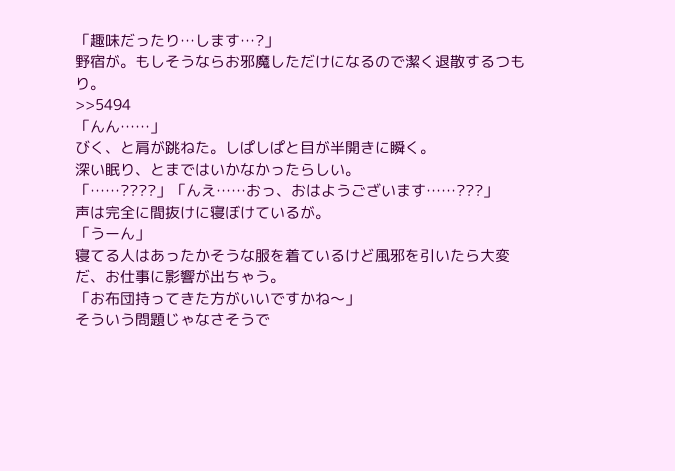「趣味だったり…します…?」
野宿が。もしそうならお邪魔しただけになるので潔く退散するつもり。
>>5494
「んん……」
びく、と肩が跳ねた。しぱしぱと目が半開きに瞬く。
深い眠り、とまではいかなかったらしい。
「……????」「んえ……おっ、おはようございます……???」
声は完全に間抜けに寝ぼけているが。
「うーん」
寝てる人はあったかそうな服を着ているけど風邪を引いたら大変だ、お仕事に影響が出ちゃう。
「お布団持ってきた方がいいですかね〜」
そういう問題じゃなさそうで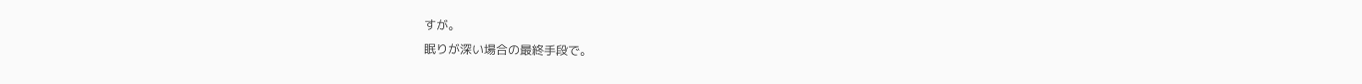すが。
眠りが深い場合の最終手段で。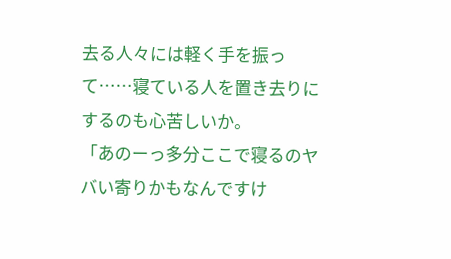去る人々には軽く手を振って……寝ている人を置き去りにするのも心苦しいか。
「あのーっ多分ここで寝るのヤバい寄りかもなんですけ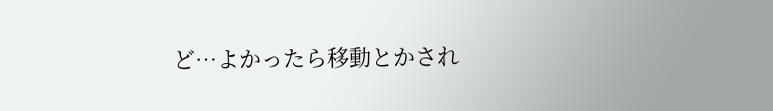ど…よかったら移動とかされ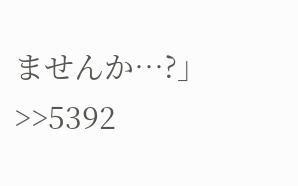ませんか…?」
>>5392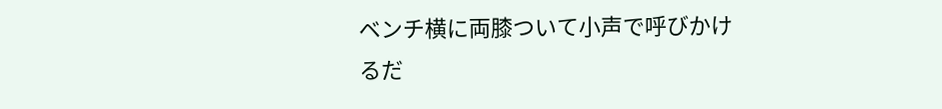ベンチ横に両膝ついて小声で呼びかけるだ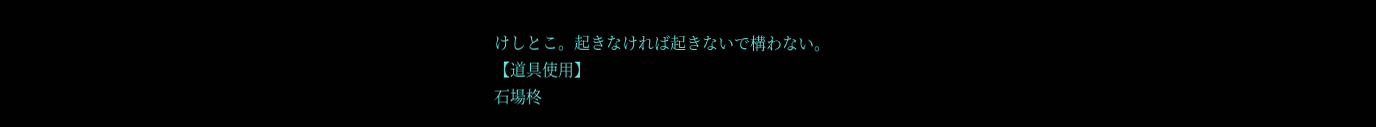けしとこ。起きなければ起きないで構わない。
【道具使用】
石場柊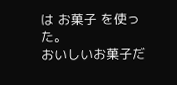は お菓子 を使った。
おいしいお菓子だ